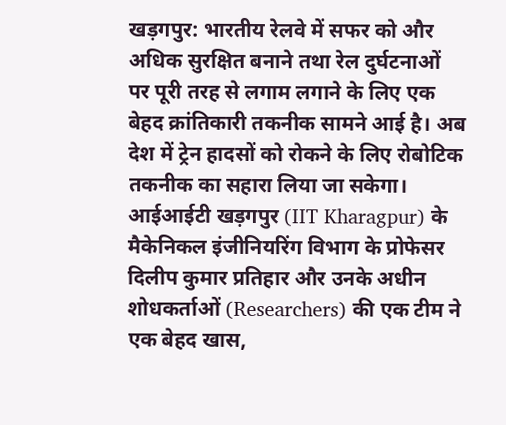खड़गपुर: भारतीय रेलवे में सफर को और अधिक सुरक्षित बनाने तथा रेल दुर्घटनाओं पर पूरी तरह से लगाम लगाने के लिए एक बेहद क्रांतिकारी तकनीक सामने आई है। अब देश में ट्रेन हादसों को रोकने के लिए रोबोटिक तकनीक का सहारा लिया जा सकेगा। आईआईटी खड़गपुर (IIT Kharagpur) के मैकेनिकल इंजीनियरिंग विभाग के प्रोफेसर दिलीप कुमार प्रतिहार और उनके अधीन शोधकर्ताओं (Researchers) की एक टीम ने एक बेहद खास,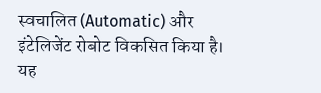स्वचालित (Automatic) और इंटेलिजेंट रोबोट विकसित किया है। यह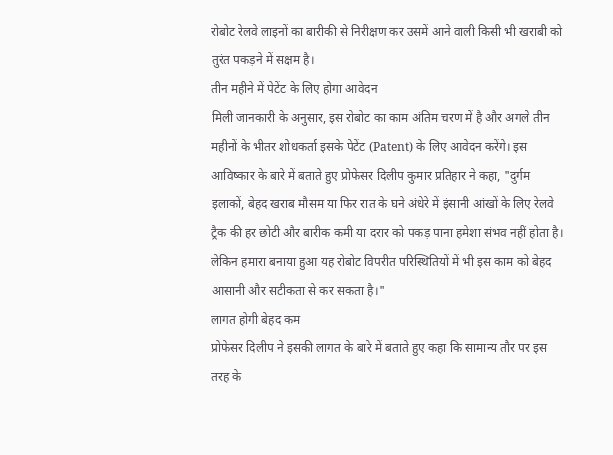रोबोट रेलवे लाइनों का बारीकी से निरीक्षण कर उसमें आने वाली किसी भी खराबी को तुरंत पकड़ने में सक्षम है।
तीन महीने में पेटेंट के लिए होगा आवेदन
मिली जानकारी के अनुसार, इस रोबोट का काम अंतिम चरण में है और अगले तीन महीनों के भीतर शोधकर्ता इसके पेटेंट (Patent) के लिए आवेदन करेंगे। इस आविष्कार के बारे में बताते हुए प्रोफेसर दिलीप कुमार प्रतिहार ने कहा, "दुर्गम इलाकों, बेहद खराब मौसम या फिर रात के घने अंधेरे में इंसानी आंखों के लिए रेलवे ट्रैक की हर छोटी और बारीक कमी या दरार को पकड़ पाना हमेशा संभव नहीं होता है। लेकिन हमारा बनाया हुआ यह रोबोट विपरीत परिस्थितियों में भी इस काम को बेहद आसानी और सटीकता से कर सकता है।"
लागत होगी बेहद कम
प्रोफेसर दिलीप ने इसकी लागत के बारे में बताते हुए कहा कि सामान्य तौर पर इस तरह के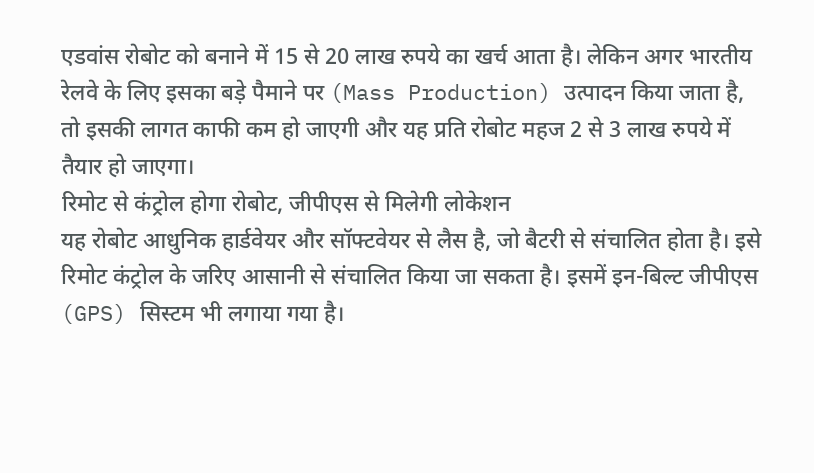एडवांस रोबोट को बनाने में 15 से 20 लाख रुपये का खर्च आता है। लेकिन अगर भारतीय रेलवे के लिए इसका बड़े पैमाने पर (Mass Production) उत्पादन किया जाता है, तो इसकी लागत काफी कम हो जाएगी और यह प्रति रोबोट महज 2 से 3 लाख रुपये में तैयार हो जाएगा।
रिमोट से कंट्रोल होगा रोबोट, जीपीएस से मिलेगी लोकेशन
यह रोबोट आधुनिक हार्डवेयर और सॉफ्टवेयर से लैस है, जो बैटरी से संचालित होता है। इसे रिमोट कंट्रोल के जरिए आसानी से संचालित किया जा सकता है। इसमें इन-बिल्ट जीपीएस (GPS) सिस्टम भी लगाया गया है।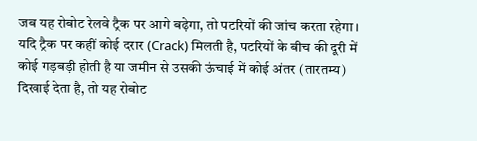जब यह रोबोट रेलवे ट्रैक पर आगे बढ़ेगा, तो पटरियों की जांच करता रहेगा। यदि ट्रैक पर कहीं कोई दरार (Crack) मिलती है, पटरियों के बीच की दूरी में कोई गड़बड़ी होती है या जमीन से उसकी ऊंचाई में कोई अंतर (तारतम्य) दिखाई देता है, तो यह रोबोट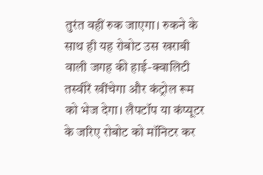तुरंत वहीं रुक जाएगा। रुकने के साथ ही यह रोबोट उस खराबी वाली जगह की हाई-क्वालिटी तस्वीरें खींचेगा और कंट्रोल रूम को भेज देगा। लैपटॉप या कंप्यूटर के जरिए रोबोट को मॉनिटर कर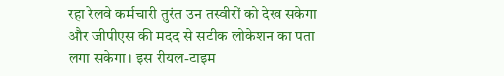रहा रेलवे कर्मचारी तुरंत उन तस्वीरों को देख सकेगा और जीपीएस की मदद से सटीक लोकेशन का पता लगा सकेगा। इस रीयल-टाइम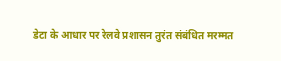डेटा के आधार पर रेलवे प्रशासन तुरंत संबंधित मरम्मत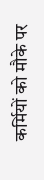कर्मियों को मौके पर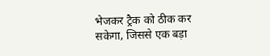भेजकर ट्रैक को ठीक कर सकेगा, जिससे एक बड़ा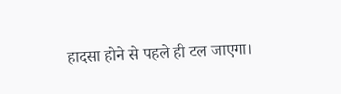हादसा होने से पहले ही टल जाएगा।